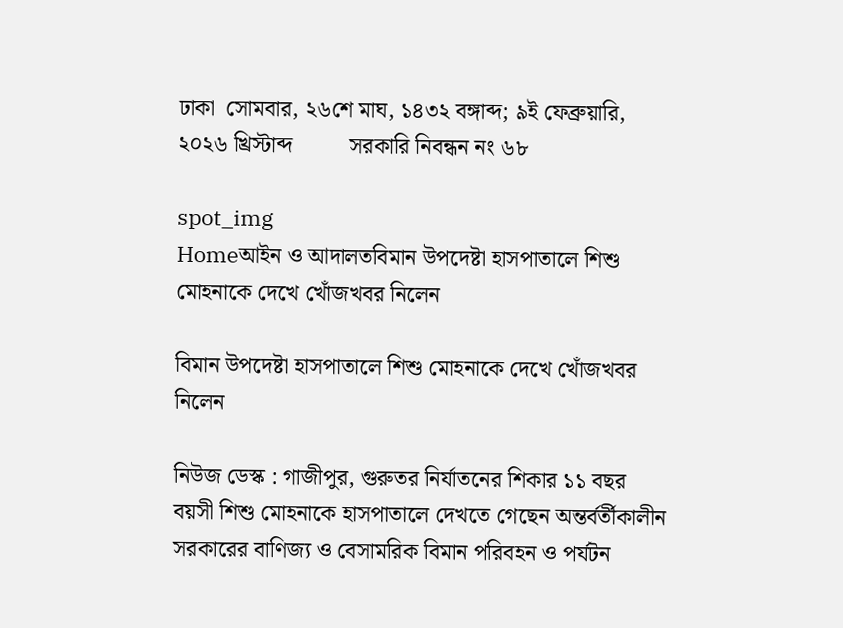ঢাকা  সোমবার, ২৬শে মাঘ, ১৪৩২ বঙ্গাব্দ; ৯ই ফেব্রুয়ারি, ২০২৬ খ্রিস্টাব্দ          সরকারি নিবন্ধন নং ৬৮

spot_img
Homeআইন ও আদালতবিমান উপদেষ্টা হাসপাতালে শিশু মোহনাকে দেখে খোঁজখবর নিলেন

বিমান উপদেষ্টা হাসপাতালে শিশু মোহনাকে দেখে খোঁজখবর নিলেন

নিউজ ডেস্ক : গাজীপুর, গুরুতর নির্যাতনের শিকার ১১ বছর বয়সী শিশু মোহনাকে হাসপাতালে দেখতে গেছেন অন্তর্বর্তীকালীন সরকারের বাণিজ্য ও বেসামরিক বিমান পরিবহন ও পর্যটন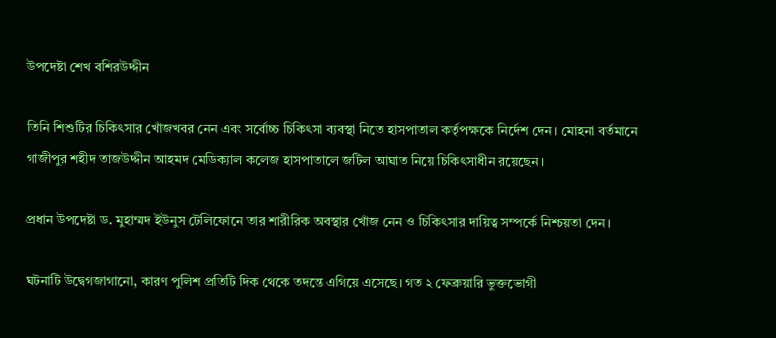উপদেষ্টা শেখ বশিরউদ্দীন

তিনি শিশুটির চিকিৎসার খোঁজখবর নেন এবং সর্বোচ্চ চিকিৎসা ব্যবস্থা নিতে হাসপাতাল কর্তৃপক্ষকে নির্দেশ দেন। মোহনা বর্তমানে গাজীপুর শহীদ তাজউদ্দীন আহমদ মেডিক্যাল কলেজ হাসপাতালে জটিল আঘাত নিয়ে চিকিৎসাধীন রয়েছেন।

প্রধান উপদেষ্টা ড. মুহাম্মদ ইউনুস টেলিফোনে তার শারীরিক অবস্থার খোঁজ নেন ও চিকিৎসার দায়িত্ব সম্পর্কে নিশ্চয়তা দেন।

ঘটনাটি উদ্বেগজাগানো, কারণ পুলিশ প্রতিটি দিক থেকে তদন্তে এগিয়ে এসেছে। গত ২ ফেব্রুয়ারি ভুক্তভোগী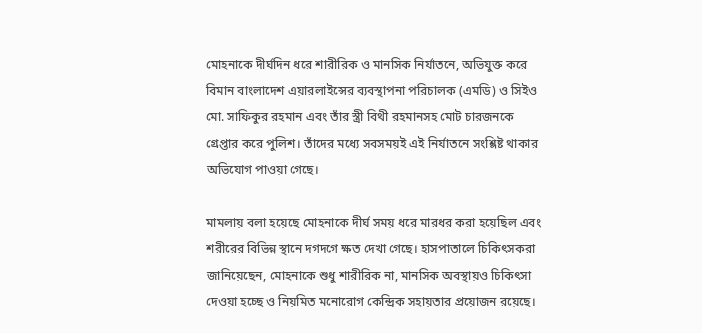মোহনাকে দীর্ঘদিন ধরে শারীরিক ও মানসিক নির্যাতনে, অভিযুক্ত করে বিমান বাংলাদেশ এয়ারলাইন্সের ব্যবস্থাপনা পরিচালক (এমডি) ও সিইও মো. সাফিকুর রহমান এবং তাঁর স্ত্রী বিথী রহমানসহ মোট চারজনকে গ্রেপ্তার করে পুলিশ। তাঁদের মধ্যে সবসময়ই এই নির্যাতনে সংশ্লিষ্ট থাকার অভিযোগ পাওয়া গেছে।

মামলায় বলা হয়েছে মোহনাকে দীর্ঘ সময় ধরে মারধর করা হয়েছিল এবং শরীরের বিভিন্ন স্থানে দগদগে ক্ষত দেখা গেছে। হাসপাতালে চিকিৎসকরা জানিয়েছেন, মোহনাকে শুধু শারীরিক না, মানসিক অবস্থায়ও চিকিৎসা দেওয়া হচ্ছে ও নিয়মিত মনোরোগ কেন্দ্রিক সহায়তার প্রয়োজন রয়েছে।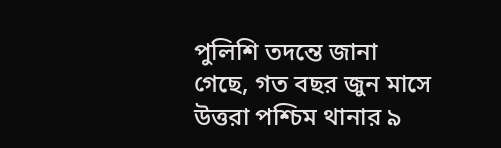পুলিশি তদন্তে জানা গেছে, গত বছর জুন মাসে উত্তরা পশ্চিম থানার ৯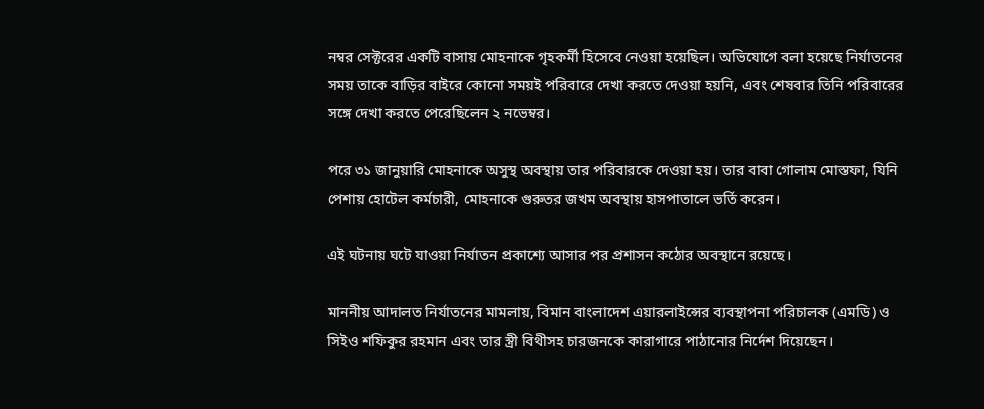নম্বর সেক্টরের একটি বাসায় মোহনাকে গৃহকর্মী হিসেবে নেওয়া হয়েছিল। অভিযোগে বলা হয়েছে নির্যাতনের সময় তাকে বাড়ির বাইরে কোনো সময়ই পরিবারে দেখা করতে দেওয়া হয়নি, এবং শেষবার তিনি পরিবারের সঙ্গে দেখা করতে পেরেছিলেন ২ নভেম্বর।

পরে ৩১ জানুয়ারি মোহনাকে অসুস্থ অবস্থায় তার পরিবারকে দেওয়া হয়। তার বাবা গোলাম মোস্তফা, যিনি পেশায় হোটেল কর্মচারী, মোহনাকে গুরুতর জখম অবস্থায় হাসপাতালে ভর্তি করেন।

এই ঘটনায় ঘটে যাওয়া নির্যাতন প্রকাশ্যে আসার পর প্রশাসন কঠোর অবস্থানে রয়েছে।

মাননীয় আদালত নির্যাতনের মামলায়, বিমান বাংলাদেশ এয়ারলাইন্সের ব্যবস্থাপনা পরিচালক (এমডি) ও সিইও শফিকুর রহমান এবং তার স্ত্রী বিথীসহ চারজনকে কারাগারে পাঠানোর নির্দেশ দিয়েছেন।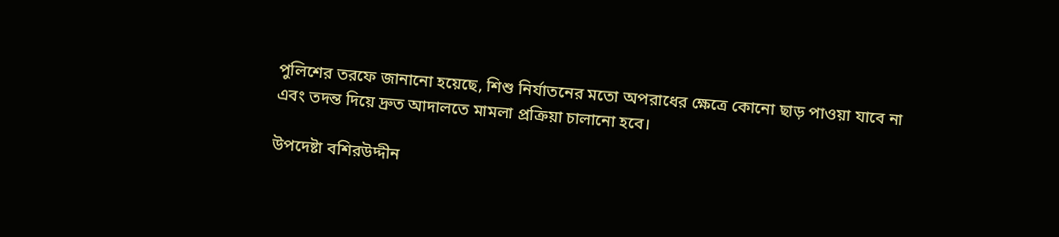পুলিশের তরফে জানানো হয়েছে, শিশু নির্যাতনের মতো অপরাধের ক্ষেত্রে কোনো ছাড় পাওয়া যাবে না এবং তদন্ত দিয়ে দ্রুত আদালতে মামলা প্রক্রিয়া চালানো হবে।

উপদেষ্টা বশিরউদ্দীন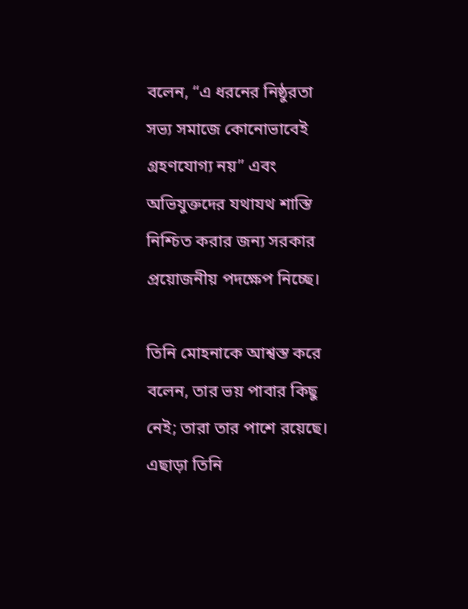বলেন, “এ ধরনের নিষ্ঠুরতা সভ্য সমাজে কোনোভাবেই গ্রহণযোগ্য নয়” এবং অভিযুক্তদের যথাযথ শাস্তি নিশ্চিত করার জন্য সরকার প্রয়োজনীয় পদক্ষেপ নিচ্ছে।

তিনি মোহনাকে আশ্বস্ত করে বলেন, তার ভয় পাবার কিছু নেই; তারা তার পাশে রয়েছে। এছাড়া তিনি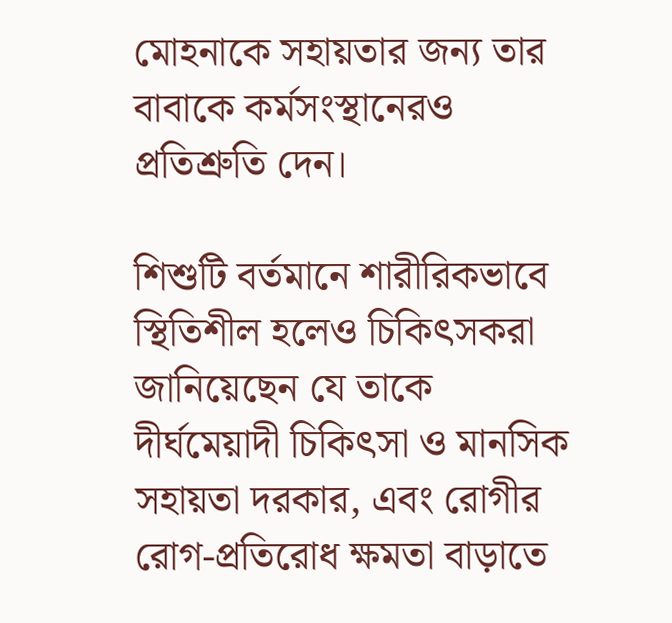মোহনাকে সহায়তার জন্য তার বাবাকে কর্মসংস্থানেরও প্রতিশ্রুতি দেন।

শিশুটি বর্তমানে শারীরিকভাবে স্থিতিশীল হলেও চিকিৎসকরা জানিয়েছেন যে তাকে দীর্ঘমেয়াদী চিকিৎসা ও মানসিক সহায়তা দরকার, এবং রোগীর রোগ-প্রতিরোধ ক্ষমতা বাড়াতে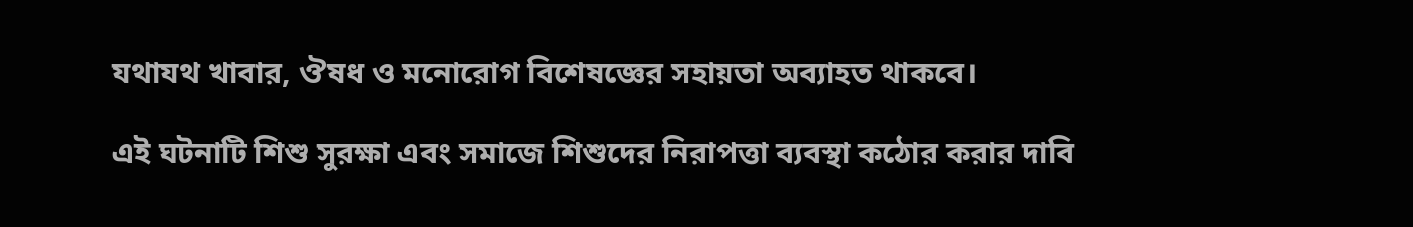যথাযথ খাবার, ঔষধ ও মনোরোগ বিশেষজ্ঞের সহায়তা অব্যাহত থাকবে।

এই ঘটনাটি শিশু সুরক্ষা এবং সমাজে শিশুদের নিরাপত্তা ব্যবস্থা কঠোর করার দাবি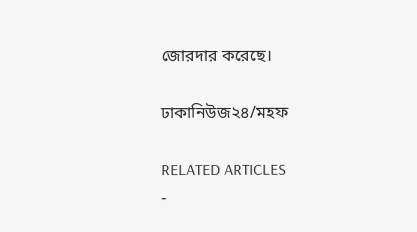জোরদার করেছে।

ঢাকানিউজ২৪/মহফ

RELATED ARTICLES
-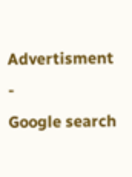Advertisment -
Google search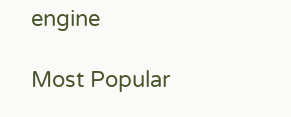engine

Most Popular